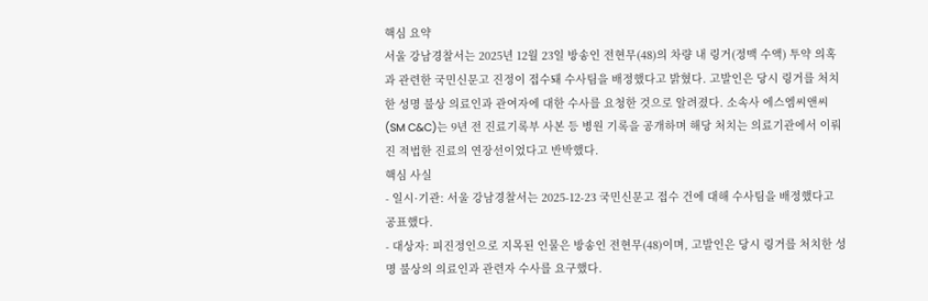핵심 요약
서울 강남경찰서는 2025년 12월 23일 방송인 전현무(48)의 차량 내 링거(정맥 수액) 투약 의혹과 관련한 국민신문고 진정이 접수돼 수사팀을 배정했다고 밝혔다. 고발인은 당시 링거를 처치한 성명 불상 의료인과 관여자에 대한 수사를 요청한 것으로 알려졌다. 소속사 에스엠씨앤씨(SM C&C)는 9년 전 진료기록부 사본 등 병원 기록을 공개하며 해당 처치는 의료기관에서 이뤄진 적법한 진료의 연장선이었다고 반박했다.
핵심 사실
- 일시·기관: 서울 강남경찰서는 2025-12-23 국민신문고 접수 건에 대해 수사팀을 배정했다고 공표했다.
- 대상자: 피진정인으로 지목된 인물은 방송인 전현무(48)이며, 고발인은 당시 링거를 처치한 성명 불상의 의료인과 관련자 수사를 요구했다.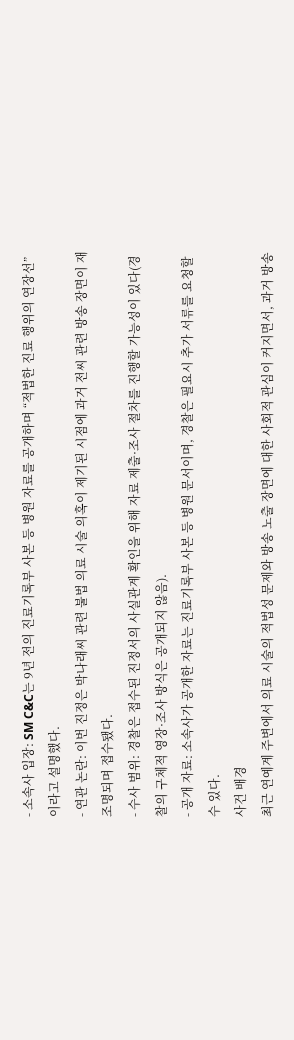- 소속사 입장: SM C&C는 9년 전의 진료기록부 사본 등 병원 자료를 공개하며 “적법한 진료 행위의 연장선”이라고 설명했다.
- 연관 논란: 이번 진정은 박나래씨 관련 불법 의료 시술 의혹이 제기된 시점에 과거 전씨 관련 방송 장면이 재조명되며 접수됐다.
- 수사 범위: 경찰은 접수된 진정서의 사실관계 확인을 위해 자료 제출·조사 절차를 진행할 가능성이 있다(경찰의 구체적 영장·조사 방식은 공개되지 않음).
- 공개 자료: 소속사가 공개한 자료는 진료기록부 사본 등 병원 문서이며, 경찰은 필요시 추가 서류를 요청할 수 있다.
사건 배경
최근 연예계 주변에서 의료 시술의 적법성 문제와 방송 노출 장면에 대한 사회적 관심이 커지면서, 과거 방송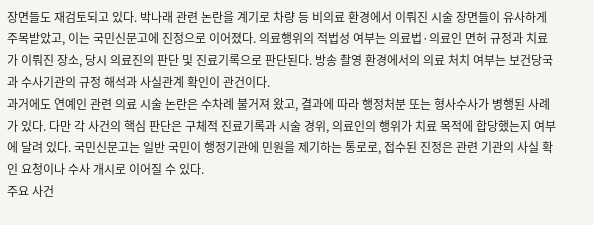장면들도 재검토되고 있다. 박나래 관련 논란을 계기로 차량 등 비의료 환경에서 이뤄진 시술 장면들이 유사하게 주목받았고, 이는 국민신문고에 진정으로 이어졌다. 의료행위의 적법성 여부는 의료법·의료인 면허 규정과 치료가 이뤄진 장소, 당시 의료진의 판단 및 진료기록으로 판단된다. 방송 촬영 환경에서의 의료 처치 여부는 보건당국과 수사기관의 규정 해석과 사실관계 확인이 관건이다.
과거에도 연예인 관련 의료 시술 논란은 수차례 불거져 왔고, 결과에 따라 행정처분 또는 형사수사가 병행된 사례가 있다. 다만 각 사건의 핵심 판단은 구체적 진료기록과 시술 경위, 의료인의 행위가 치료 목적에 합당했는지 여부에 달려 있다. 국민신문고는 일반 국민이 행정기관에 민원을 제기하는 통로로, 접수된 진정은 관련 기관의 사실 확인 요청이나 수사 개시로 이어질 수 있다.
주요 사건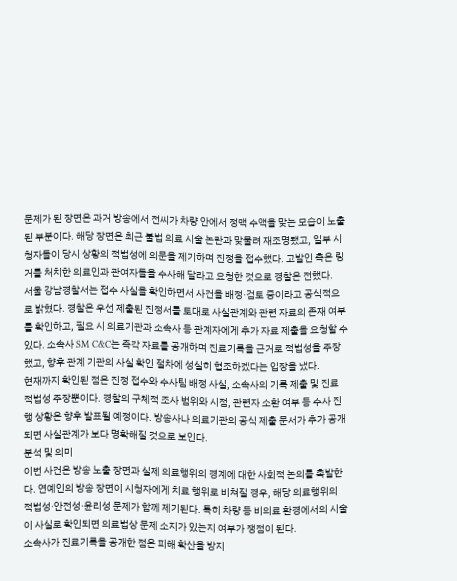문제가 된 장면은 과거 방송에서 전씨가 차량 안에서 정맥 수액을 맞는 모습이 노출된 부분이다. 해당 장면은 최근 불법 의료 시술 논란과 맞물려 재조명됐고, 일부 시청자들이 당시 상황의 적법성에 의문을 제기하며 진정을 접수했다. 고발인 측은 링거를 처치한 의료인과 관여자들을 수사해 달라고 요청한 것으로 경찰은 전했다.
서울 강남경찰서는 접수 사실을 확인하면서 사건을 배정·검토 중이라고 공식적으로 밝혔다. 경찰은 우선 제출된 진정서를 토대로 사실관계와 관련 자료의 존재 여부를 확인하고, 필요 시 의료기관과 소속사 등 관계자에게 추가 자료 제출을 요청할 수 있다. 소속사 SM C&C는 즉각 자료를 공개하며 진료기록을 근거로 적법성을 주장했고, 향후 관계 기관의 사실 확인 절차에 성실히 협조하겠다는 입장을 냈다.
현재까지 확인된 점은 진정 접수와 수사팀 배정 사실, 소속사의 기록 제출 및 진료 적법성 주장뿐이다. 경찰의 구체적 조사 범위와 시점, 관련자 소환 여부 등 수사 진행 상황은 향후 발표될 예정이다. 방송사나 의료기관의 공식 제출 문서가 추가 공개되면 사실관계가 보다 명확해질 것으로 보인다.
분석 및 의미
이번 사건은 방송 노출 장면과 실제 의료행위의 경계에 대한 사회적 논의를 촉발한다. 연예인의 방송 장면이 시청자에게 치료 행위로 비쳐질 경우, 해당 의료행위의 적법성·안전성·윤리성 문제가 함께 제기된다. 특히 차량 등 비의료 환경에서의 시술이 사실로 확인되면 의료법상 문제 소지가 있는지 여부가 쟁점이 된다.
소속사가 진료기록을 공개한 점은 피해 확산을 방지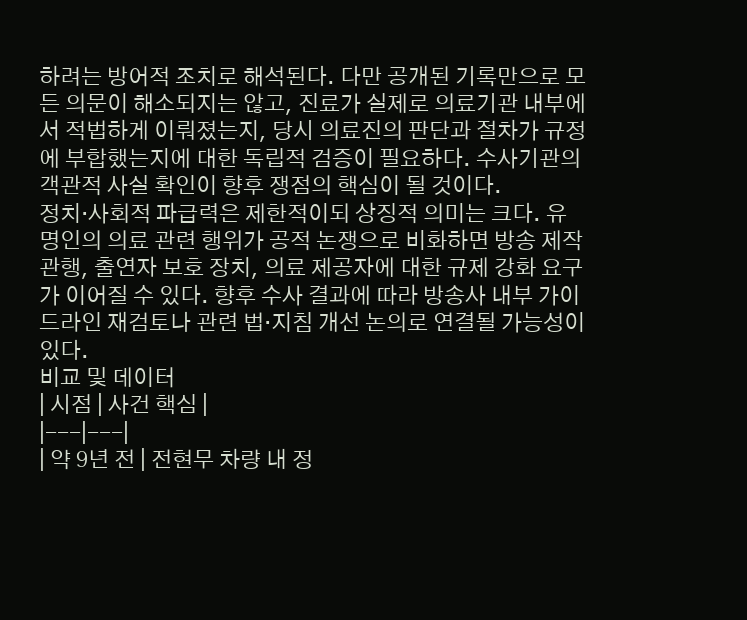하려는 방어적 조치로 해석된다. 다만 공개된 기록만으로 모든 의문이 해소되지는 않고, 진료가 실제로 의료기관 내부에서 적법하게 이뤄졌는지, 당시 의료진의 판단과 절차가 규정에 부합했는지에 대한 독립적 검증이 필요하다. 수사기관의 객관적 사실 확인이 향후 쟁점의 핵심이 될 것이다.
정치·사회적 파급력은 제한적이되 상징적 의미는 크다. 유명인의 의료 관련 행위가 공적 논쟁으로 비화하면 방송 제작 관행, 출연자 보호 장치, 의료 제공자에 대한 규제 강화 요구가 이어질 수 있다. 향후 수사 결과에 따라 방송사 내부 가이드라인 재검토나 관련 법·지침 개선 논의로 연결될 가능성이 있다.
비교 및 데이터
| 시점 | 사건 핵심 |
|---|---|
| 약 9년 전 | 전현무 차량 내 정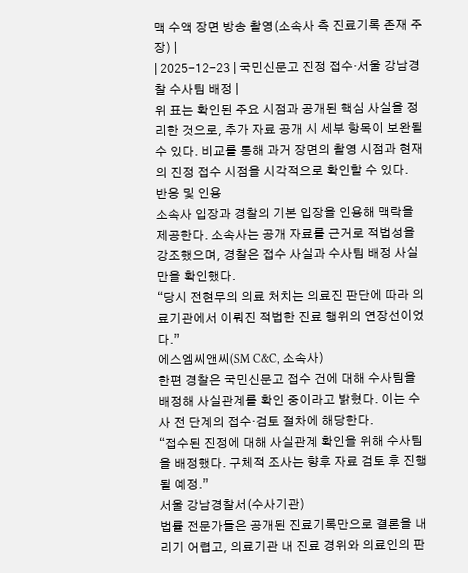맥 수액 장면 방송 촬영(소속사 측 진료기록 존재 주장) |
| 2025-12-23 | 국민신문고 진정 접수·서울 강남경찰 수사팀 배정 |
위 표는 확인된 주요 시점과 공개된 핵심 사실을 정리한 것으로, 추가 자료 공개 시 세부 항목이 보완될 수 있다. 비교를 통해 과거 장면의 촬영 시점과 현재의 진정 접수 시점을 시각적으로 확인할 수 있다.
반응 및 인용
소속사 입장과 경찰의 기본 입장을 인용해 맥락을 제공한다. 소속사는 공개 자료를 근거로 적법성을 강조했으며, 경찰은 접수 사실과 수사팀 배정 사실만을 확인했다.
“당시 전현무의 의료 처치는 의료진 판단에 따라 의료기관에서 이뤄진 적법한 진료 행위의 연장선이었다.”
에스엠씨앤씨(SM C&C, 소속사)
한편 경찰은 국민신문고 접수 건에 대해 수사팀을 배정해 사실관계를 확인 중이라고 밝혔다. 이는 수사 전 단계의 접수·검토 절차에 해당한다.
“접수된 진정에 대해 사실관계 확인을 위해 수사팀을 배정했다. 구체적 조사는 향후 자료 검토 후 진행될 예정.”
서울 강남경찰서(수사기관)
법률 전문가들은 공개된 진료기록만으로 결론을 내리기 어렵고, 의료기관 내 진료 경위와 의료인의 판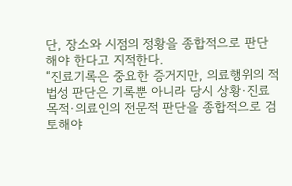단, 장소와 시점의 정황을 종합적으로 판단해야 한다고 지적한다.
“진료기록은 중요한 증거지만, 의료행위의 적법성 판단은 기록뿐 아니라 당시 상황·진료 목적·의료인의 전문적 판단을 종합적으로 검토해야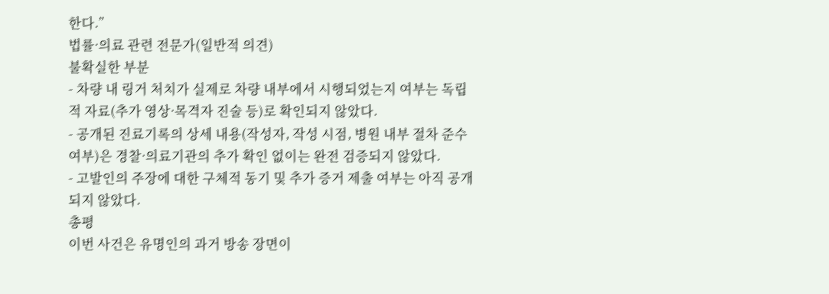한다.”
법률·의료 관련 전문가(일반적 의견)
불확실한 부분
- 차량 내 링거 처치가 실제로 차량 내부에서 시행되었는지 여부는 독립적 자료(추가 영상·목격자 진술 등)로 확인되지 않았다.
- 공개된 진료기록의 상세 내용(작성자, 작성 시점, 병원 내부 절차 준수 여부)은 경찰·의료기관의 추가 확인 없이는 완전 검증되지 않았다.
- 고발인의 주장에 대한 구체적 동기 및 추가 증거 제출 여부는 아직 공개되지 않았다.
총평
이번 사건은 유명인의 과거 방송 장면이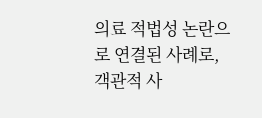의료 적법성 논란으로 연결된 사례로, 객관적 사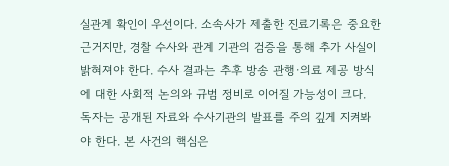실관계 확인이 우선이다. 소속사가 제출한 진료기록은 중요한 근거지만, 경찰 수사와 관계 기관의 검증을 통해 추가 사실이 밝혀져야 한다. 수사 결과는 추후 방송 관행·의료 제공 방식에 대한 사회적 논의와 규범 정비로 이어질 가능성이 크다.
독자는 공개된 자료와 수사기관의 발표를 주의 깊게 지켜봐야 한다. 본 사건의 핵심은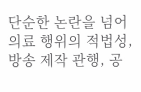단순한 논란을 넘어 의료 행위의 적법성, 방송 제작 관행, 공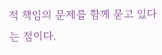적 책임의 문제를 함께 묻고 있다는 점이다.